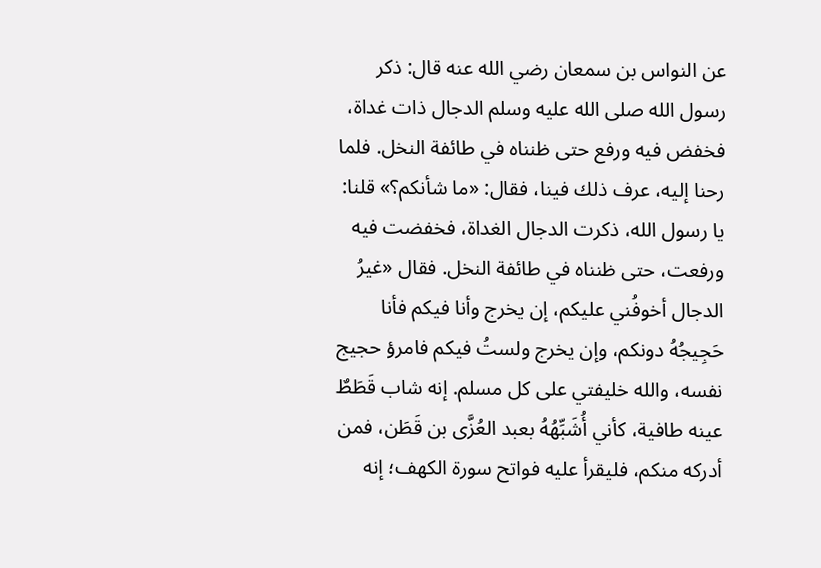عن النواس بن سمعان رضي الله عنه قال: ذكر رسول الله صلى الله عليه وسلم الدجال ذات غداة، فخفض فيه ورفع حتى ظنناه في طائفة النخل. فلما رحنا إليه، عرف ذلك فينا، فقال: «ما شأنكم؟» قلنا: يا رسول الله، ذكرت الدجال الغداة، فخفضت فيه ورفعت، حتى ظنناه في طائفة النخل. فقال «غيرُ الدجال أخوفُني عليكم، إن يخرج وأنا فيكم فأنا حَجِيجُهُ دونكم، وإن يخرج ولستُ فيكم فامرؤ حجيج نفسه، والله خليفتي على كل مسلم. إنه شاب قَطَطٌ عينه طافية، كأني أُشَبِّهُهُ بعبد العُزَّى بن قَطَن، فمن أدركه منكم، فليقرأ عليه فواتح سورة الكهف؛ إنه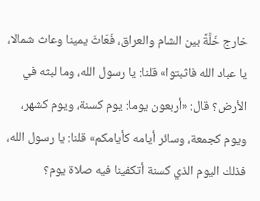خارج خَلَّةً بين الشام والعراق، فَعَاثَ يمينا وعاث شمالا، يا عباد الله فاثبتوا» قلنا: يا رسول الله، وما لبثه في الأرض؟ قال: «أربعون يوما: يوم كسنة، ويوم كشهر، ويوم كجمعة، وسائر أيامه كأيامكم» قلنا: يا رسول الله، فذلك اليوم الذي كسنة أتكفينا فيه صلاة يوم؟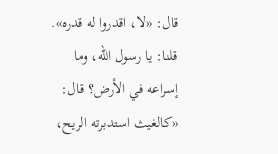قال: «لا، اقدروا له قدره». قلنا: يا رسول الله، وما إسراعه في الأرض؟ قال: «كالغيث استدبرته الريح،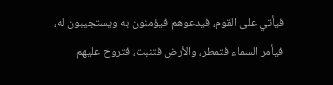فيأتي على القوم، فيدعوهم فيؤمنون به ويستجيبون له، فيأمر السماء فتمطر، والأرض فتنبت، فتروح عليهم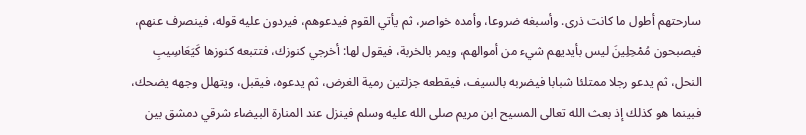سارحتهم أطول ما كانت ذرى. وأسبغه ضروعا، وأمده خواصر، ثم يأتي القوم فيدعوهم، فيردون عليه قوله، فينصرف عنهم، فيصبحون مُمْحِلِينَ ليس بأيديهم شيء من أموالهم، ويمر بالخربة، فيقول لها: أخرجي كنوزك، فتتبعه كنوزها كَيَعَاسِيبِ النحل، ثم يدعو رجلا ممتلئا شبابا فيضربه بالسيف، فيقطعه جزلتين رمية الغرض، ثم يدعوه، فيقبل، ويتهلل وجهه يضحك، فبينما هو كذلك إذ بعث الله تعالى المسيح ابن مريم صلى الله عليه وسلم فينزل عند المنارة البيضاء شرقي دمشق بين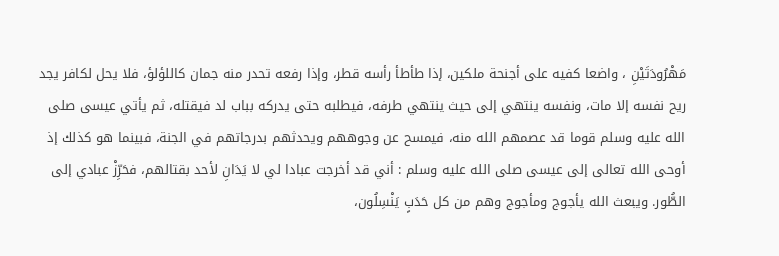مَهْرُودَتَيْنِ ، واضعا كفيه على أجنحة ملكين، إذا طأطأ رأسه قطر، وإذا رفعه تحدر منه جمان كاللؤلؤ، فلا يحل لكافر يجد ريح نفسه إلا مات، ونفسه ينتهي إلى حيث ينتهي طرفه، فيطلبه حتى يدركه بباب لد فيقتله، ثم يأتي عيسى صلى الله عليه وسلم قوما قد عصمهم الله منه، فيمسح عن وجوههم ويحدثهم بدرجاتهم في الجنة، فبينما هو كذلك إذ أوحى الله تعالى إلى عيسى صلى الله عليه وسلم : أني قد أخرجت عبادا لي لا يَدَانِ لأحد بقتالهم، فحَرِّزْ عبادي إلى الطُّور. ويبعث الله يأجوج ومأجوج وهم من كل حَدَبٍ يَنْسِلُون،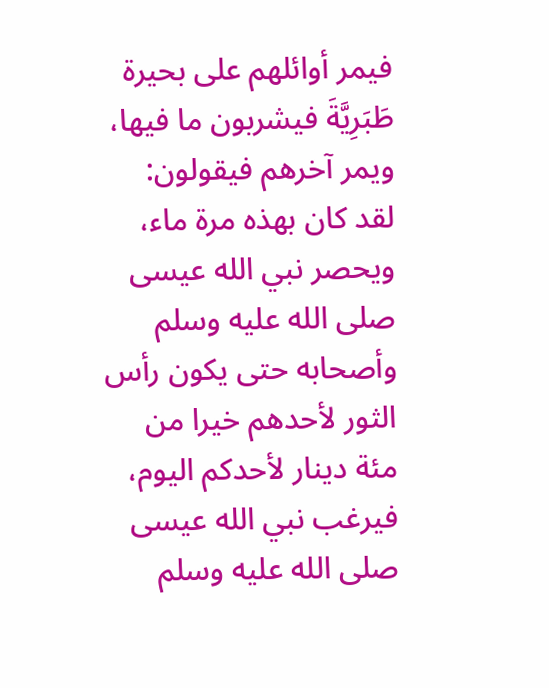فيمر أوائلهم على بحيرة طَبَرِيَّةَ فيشربون ما فيها، ويمر آخرهم فيقولون: لقد كان بهذه مرة ماء، ويحصر نبي الله عيسى صلى الله عليه وسلم وأصحابه حتى يكون رأس الثور لأحدهم خيرا من مئة دينار لأحدكم اليوم، فيرغب نبي الله عيسى صلى الله عليه وسلم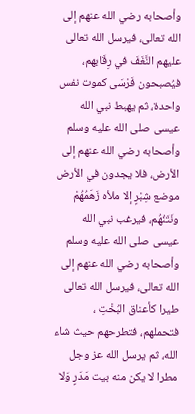وأصحابه رضي الله عنهم إلى الله تعالى، فيرسل الله تعالى عليهم النَّغَفَ في رِقَابهم، فيُصبحون فَرْسَى كموت نفس واحدة، ثم يهبط نبي الله عيسى صلى الله عليه وسلم وأصحابه رضي الله عنهم إلى الأرض، فلا يجدون في الأرض موضع شِبْرٍ إلا ملأه زَهَمُهُمْ ونَتَنُهُم، فيرغب نبي الله عيسى صلى الله عليه وسلم وأصحابه رضي الله عنهم إلى الله تعالى، فيرسل الله تعالى طيرا كأعناق البُخْتِ ، فتحملهم، فتطرحهم حيث شاء الله، ثم يرسل الله عز وجل مطرا لا يكن منه بيت مَدَرٍ وَلا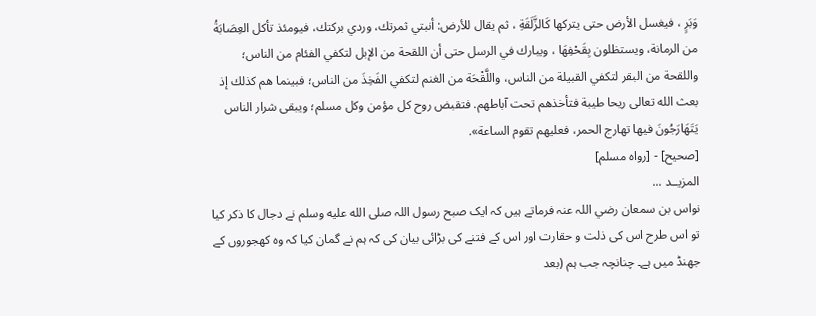وَبَرٍ ، فيغسل الأرض حتى يتركها كَالزَّلَقَةِ ، ثم يقال للأرض: أنبتي ثمرتك، وردي بركتك، فيومئذ تأكل العِصَابَةُ من الرمانة، ويستظلون بِقَحْفِهَا ، ويبارك في الرسل حتى أن اللقحة من الإبل لتكفي الفئام من الناس؛ واللقحة من البقر لتكفي القبيلة من الناس، واللَّقْحَة من الغنم لتكفي الفَخِذَ من الناس؛ فبينما هم كذلك إذ بعث الله تعالى ريحا طيبة فتأخذهم تحت آباطهم. فتقبض روح كل مؤمن وكل مسلم؛ ويبقى شرار الناس يَتَهَارَجُونَ فيها تهارج الحمر، فعليهم تقوم الساعة».
[صحيح] - [رواه مسلم]
المزيــد ...
نواس بن سمعان رضي اللہ عنہ فرماتے ہیں کہ ایک صبح رسول اللہ صلى الله عليه وسلم نے دجال کا ذکر کیا تو اس طرح اس کی ذلت و حقارت اور اس کے فتنے کی بڑائی بیان کی کہ ہم نے گمان کیا کہ وہ کھجوروں کے جھنڈ میں ہے۔ چنانچہ جب ہم (بعد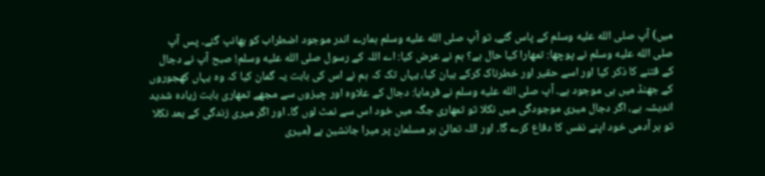میں) آپ صلى الله عليه وسلم کے پاس گئے، تو آپ صلى الله عليه وسلم ہمارے اندر موجود اضطراب کو بھانپ گئے۔ پس آپ صلى الله عليه وسلم نے پوچھا: تمھارا کیا حال ہے؟ ہم نے عرض کیا: اے اللہ کے رسول صلى الله عليه وسلم! صبح آپ نے دجال کے فتنے کا ذکر کیا اور اسے حقیر اور خطرناک کرکے بیان کیا، یہاں تک کہ ہم نے اس کی بابت یہ گمان کیا کہ وہ یہاں کھجوروں کے جھنڈ میں ہی موجود ہے۔ آپ صلى الله عليه وسلم نے فرمایا: دجال کے علاوہ اور چیزوں سے مجھے تمھاری بابت زیادہ شدید اندیشہ ہے، اگر دجال میری موجودگی میں نکلا تو تمھاری جگہ میں خود اس سے نمٹ لوں گا۔ اور اگر میری زندگی کے بعد نکلا تو ہر آدمی خود اپنے نفس کا دفاع کرے گا۔ اور اللہ تعالیٰ ہر مسلمان پر میرا جانشین ہے (میری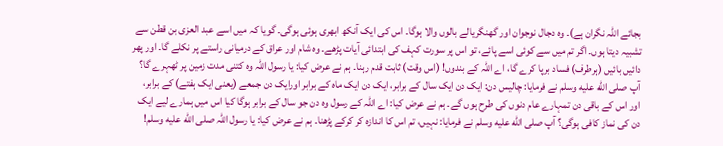بجائے اللہ نگران ہے)۔ وہ دجال نوجوان اور گھنگریالے بالوں والا ہوگا۔ اس کى ایک آنکھ ابھری ہوئی ہوگی۔ گویا کہ میں اسے عبد العزی بن قطن سے تشبیہ دیتا ہوں۔ اگر تم میں سے کوئی اسے پائے، تو اس پر سورت کہف کی ابتدائی آیات پڑھے۔ وہ شام اور عراق کے درمیانی راستے پر نکلے گا۔ اور پھر دائیں بائیں (ہرطرف) فساد برپا کرے گا، اے اللہ کے بندوں! (اس وقت) ثابت قدم رہنا۔ ہم نے عرض کیا: یا رسول اللہ وہ کتنی مدت زمین پر ٹھہرے گا؟ آپ صلى الله عليه وسلم نے فرمایا: چالیس دن: ایک دن ایک سال کے برابر، ایک دن ایک ماہ کے برابر اورایک دن جمعے (یعنی ایک ہفتے) کے برابر، اور اس کے باقی دن تمہارے عام دنوں کی طرح ہوں گے۔ ہم نے عرض کیا: اے اللہ کے رسول وہ دن جو سال کے برابر ہوگا کیا اس میں ہمارے لیے ایک دن کی نماز کافی ہوگی؟ آپ صلى الله عليه وسلم نے فرمایا: نہیں، تم اس کا اندازہ کر کرکے پڑھنا۔ ہم نے عرض کیا: یا رسول اللہ صلى الله عليه وسلم!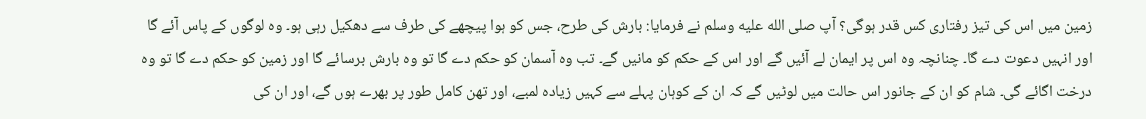زمین میں اس کی تیز رفتاری کس قدر ہوگی؟ آپ صلى الله عليه وسلم نے فرمایا: بارش کی طرح، جس کو ہوا پیچھے کی طرف سے دھکیل رہی ہو۔ وہ لوگوں کے پاس آئے گا اور انہیں دعوت دے گا۔ چنانچہ وہ اس پر ایمان لے آئیں گے اور اس کے حکم کو مانیں گے۔ تب وہ آسمان کو حکم دے گا تو وہ بارش برسائے گا اور زمین کو حکم دے گا تو وہ درخت اگائے گی۔ شام کو ان کے جانور اس حالت میں لوٹیں گے کہ ان کے کوہان پہلے سے کہیں زیادہ لمبے، اور تھن کامل طور پر بھرے ہوں گے، اور ان کی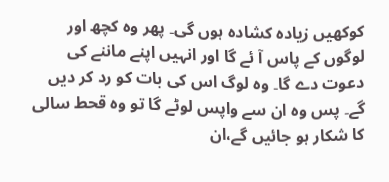کوکھیں زیادہ کشادہ ہوں گی۔ پھر وہ کچھ اور لوگوں کے پاس آ ئے گا اور انہیں اپنے ماننے کی دعوت دے گا۔ وہ لوگ اس کی بات کو رد کر دیں گے۔ پس وہ ان سے واپس لوٹے گا تو وہ قحط سالی کا شکار ہو جائیں گے،ان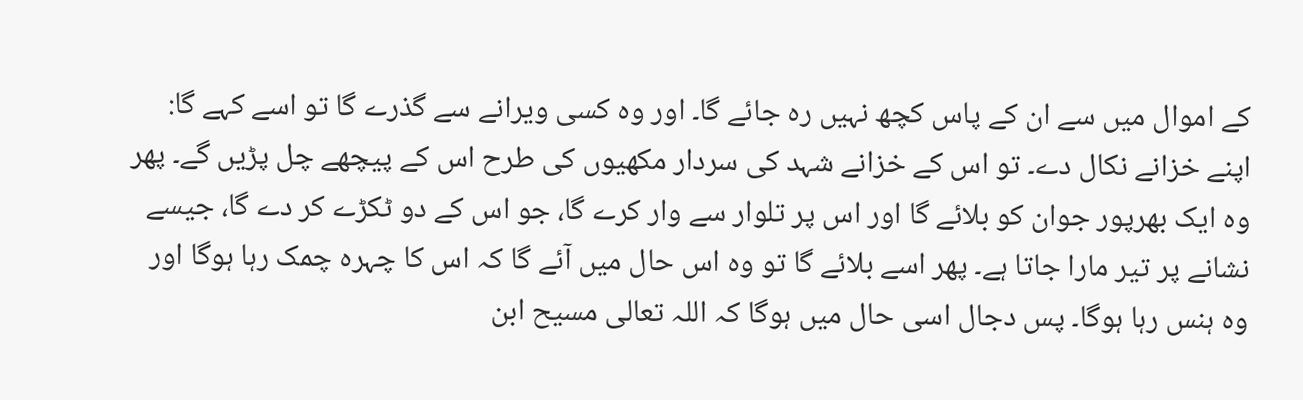کے اموال میں سے ان کے پاس کچھ نہیں رہ جائے گا۔ اور وہ کسی ویرانے سے گذرے گا تو اسے کہے گا: اپنے خزانے نکال دے۔ تو اس کے خزانے شہد کی سردار مکھیوں کی طرح اس کے پیچھے چل پڑیں گے۔ پھر وہ ایک بھرپور جوان کو بلائے گا اور اس پر تلوار سے وار کرے گا، جو اس کے دو ٹکڑے کر دے گا، جیسے نشانے پر تیر مارا جاتا ہے۔ پھر اسے بلائے گا تو وہ اس حال میں آئے گا کہ اس کا چہرہ چمک رہا ہوگا اور وہ ہنس رہا ہوگا۔ پس دجال اسی حال میں ہوگا کہ اللہ تعالی مسیح ابن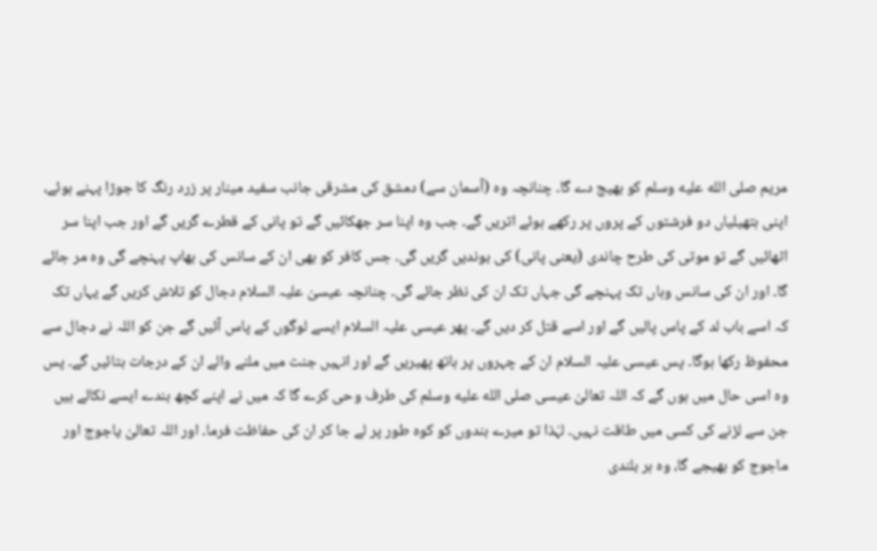مریم صلى الله عليه وسلم کو بھیج دے گا۔ چنانچہ وہ (آسمان سے) دمشق کی مشرقی جانب سفید مینار پر زرد رنگ کا جوڑا پہنے ہوئے، اپنی ہتھیلیاں دو فرشتوں کے پروں پر رکھے ہوئے اتریں گے۔ جب وہ اپنا سر جھکائیں گے تو پانی کے قطرے گریں گے اور جب اپنا سر اٹھائیں گے تو موتی کی طرح چاندی (یعنی پانی) کی بوندیں گریں گی۔ جس کافر کو بھی ان کے سانس کی بھاپ پہنچے گی وہ مر جائے گا۔ اور ان کی سانس وہاں تک پہنچے گی جہاں تک ان کی نظر جائے گی۔ چنانچہ عیسیٰ عليہ السلام دجال کو تلاش کریں گے یہاں تک کہ اسے باب لد کے پاس پالیں گے اور اسے قتل کر دیں گے۔ پھر عیسی علیہ السلام ایسے لوگوں کے پاس آئيں گے جن کو اللہ نے دجال سے محفوظ رکھا ہوگا۔ پس عیسی علیہ السلام ان کے چہروں پر ہاتھ پھیریں گے اور انہیں جنت میں ملنے والے ان کے درجات بتائیں گے۔ پس وہ اسی حال میں ہوں گے کہ اللہ تعالیٰ عیسی صلى الله عليه وسلم کی طرف وحی کرے گا کہ میں نے اپنے کچھ بندے ایسے نکالے ہیں جن سے لڑنے کی کسی میں طاقت نہیں۔ لہٰذا تو میرے بندوں کو کوہ طور پر لے جا کر ان کی حفاظت فرما۔ اور اللہ تعالیٰ یاجوج اور ماجوج کو بھیجے گا، وہ ہر بلندی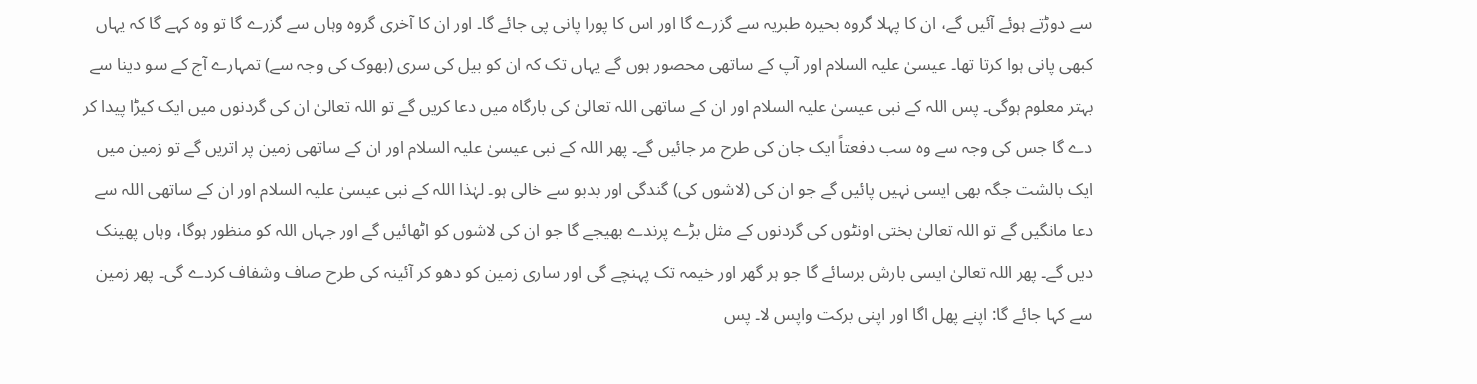سے دوڑتے ہوئے آئیں گے، ان کا پہلا گروہ بحیره طبريہ سے گزرے گا اور اس کا پورا پانی پی جائے گا۔ اور ان کا آخری گروہ وہاں سے گزرے گا تو وہ کہے گا کہ یہاں کبھی پانی ہوا کرتا تھا۔ عیسیٰ عليہ السلام اور آپ کے ساتھی محصور ہوں گے یہاں تک کہ ان کو بیل کی سری (بھوک کی وجہ سے) تمہارے آج کے سو دینا سے بہتر معلوم ہوگی۔ پس اللہ کے نبی عیسیٰ علیہ السلام اور ان کے ساتھی اللہ تعالیٰ کی بارگاہ میں دعا کریں گے تو اللہ تعالیٰ ان کی گردنوں میں ایک کیڑا پیدا کر دے گا جس کی وجہ سے وہ سب دفعتاً ایک جان کی طرح مر جائیں گے۔ پھر اللہ کے نبی عیسیٰ علیہ السلام اور ان کے ساتھی زمین پر اتریں گے تو زمین میں ایک بالشت جگہ بھی ایسی نہیں پائیں گے جو ان کی (لاشوں کی) گندگی اور بدبو سے خالی ہو۔ لہٰذا اللہ کے نبی عیسیٰ علیہ السلام اور ان کے ساتھی اللہ سے دعا مانگیں گے تو اللہ تعالیٰ بختی اونٹوں کی گردنوں کے مثل بڑے پرندے بھیجے گا جو ان کی لاشوں کو اٹھائیں گے اور جہاں اللہ کو منظور ہوگا، وہاں پھینک دیں گے۔ پھر اللہ تعالیٰ ایسی بارش برسائے گا جو ہر گھر اور خیمہ تک پہنچے گی اور ساری زمین کو دھو کر آئینہ کی طرح صاف وشفاف کردے گی۔ پھر زمین سے کہا جائے گا: اپنے پھل اگا اور اپنی برکت واپس لا۔ پس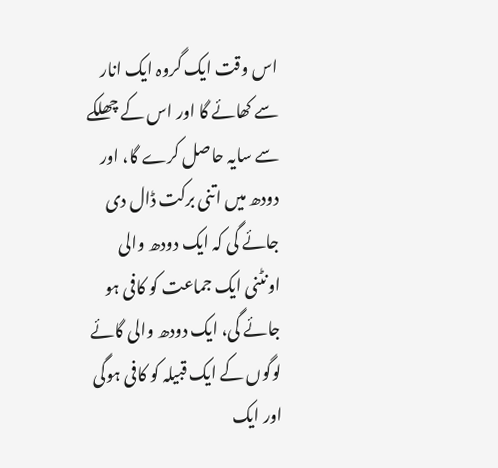اس وقت ایک گروہ ایک انار سے کھائے گا اور اس کے چھلکے سے سایہ حاصل کرے گا، اور دودھ میں اتنی برکت ڈال دی جائے گی کہ ایک دودھ والی اونٹنی ایک جماعت کو کافی ہو جائے گی، ایک دودھ والی گائے لوگوں کے ایک قبیلہ کو کافی ہوگی اور ایک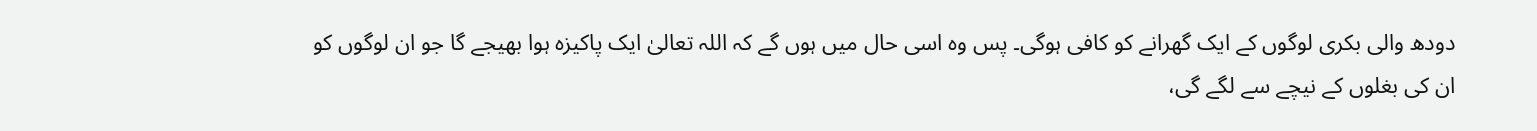دودھ والی بکری لوگوں کے ایک گھرانے کو کافی ہوگی۔ پس وہ اسی حال میں ہوں گے کہ اللہ تعالیٰ ایک پاکیزہ ہوا بھیجے گا جو ان لوگوں کو ان کی بغلوں کے نیچے سے لگے گی،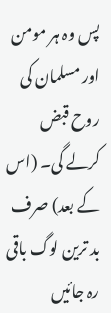پس وہ ہر مومن اور مسلمان کی روح قبض کرلے گی۔ (اس کے بعد) صرف بد ترین لوگ باقی رہ جائیں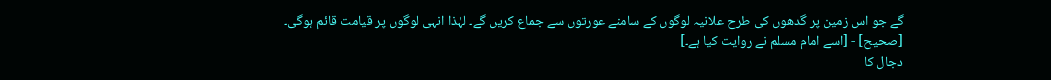گے جو اس زمین پر گدھوں کی طرح علانیہ لوگوں کے سامنے عورتوں سے جماع کریں گے۔ لہٰذا انہی لوگوں پر قیامت قائم ہوگی۔
[صحیح] - [اسے امام مسلم نے روایت کیا ہے۔]
دجال کا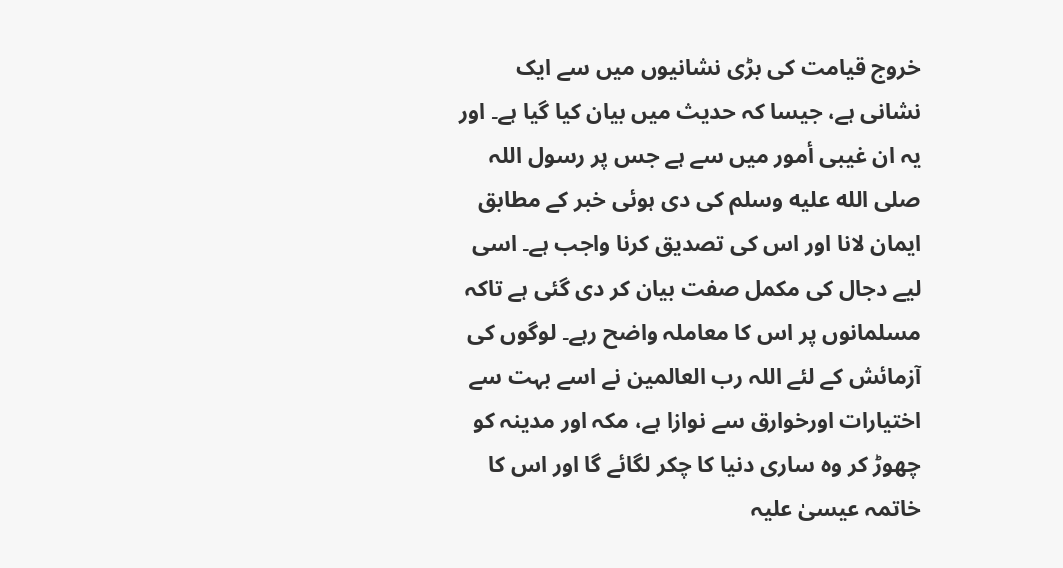خروج قيامت کی بڑى نشانيوں ميں سے ايک نشانی ہے، جيسا کہ حديث ميں بيان کيا گيا ہے۔ اور يہ ان غيبی أمور ميں سے ہے جس پر رسول اللہ صلى الله عليه وسلم کی دی ہوئی خبر کے مطابق ايمان لانا اور اس کی تصديق کرنا واجب ہے۔ اسی لیے دجال کی مکمل صفت بيان کر دی گئی ہے تاکہ مسلمانوں پر اس کا معاملہ واضح رہے۔ لوگوں کی آزمائش کے لئے اللہ رب العالمين نے اسے بہت سے اختيارات اورخوارق سے نوازا ہے، مکہ اور مدينہ کو چھوڑ کر وہ ساری دنيا کا چکر لگائے گا اور اس کا خاتمہ عيسیٰ عليہ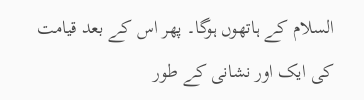السلام کے ہاتھوں ہوگا۔ پھر اس کے بعد قيامت کی ايک اور نشانی کے طور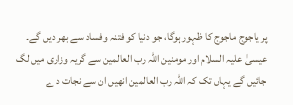پر ياجوج ماجوج کا ظہور ہوگا، جو دنيا کو فتنہ وفساد سے بھر ديں گے۔ عيسیٰ عليہ السلام اور مومنين اللہ رب العالمين سے گريہ وزاری ميں لگ جائيں گے يہاں تک کہ اللہ رب العالمين انھیں ان سے نجات د ے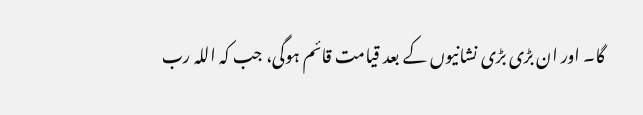گا۔ اور ان بڑی بڑی نشانيوں کے بعد قیامت قائم ہوگی، جب کہ اللہ رب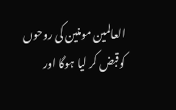العالمين مومنين کی روحوں کوقبض کر لیا ہوگا اور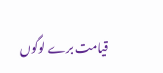قيامت برے لوگوں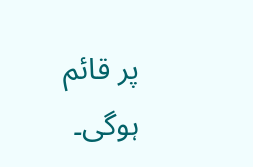پر قائم ہوگی۔